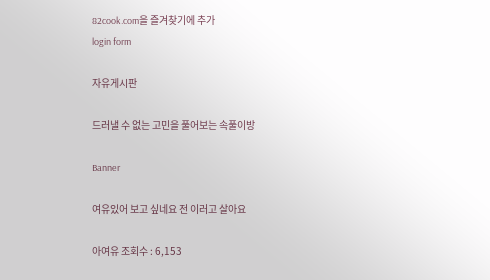82cook.com을 즐겨찾기에 추가
login form

자유게시판

드러낼 수 없는 고민을 풀어보는 속풀이방

Banner

여유있어 보고 싶네요 전 이러고 살아요

아여유 조회수 : 6,153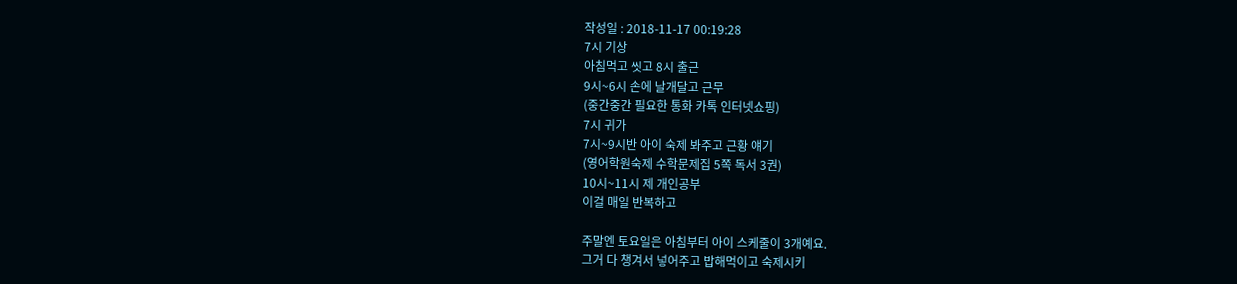작성일 : 2018-11-17 00:19:28
7시 기상
아침먹고 씻고 8시 출근
9시~6시 손에 날개달고 근무
(중간중간 필요한 통화 카톡 인터넷쇼핑)
7시 귀가
7시~9시반 아이 숙제 봐주고 근황 얘기
(영어학원숙제 수학문제집 5쪽 독서 3권)
10시~11시 제 개인공부
이걸 매일 반복하고

주말엔 토요일은 아침부터 아이 스케줄이 3개예요.
그거 다 챙겨서 넣어주고 밥해먹이고 숙제시키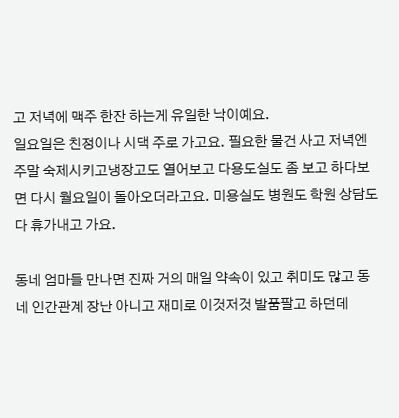고 저녁에 맥주 한잔 하는게 유일한 낙이예요.
일요일은 친정이나 시댁 주로 가고요. 필요한 물건 사고 저녁엔 주말 숙제시키고냉장고도 열어보고 다용도실도 좀 보고 하다보면 다시 월요일이 돌아오더라고요. 미용실도 병원도 학원 상담도 다 휴가내고 가요.

동네 엄마들 만나면 진짜 거의 매일 약속이 있고 취미도 많고 동네 인간관계 장난 아니고 재미로 이것저것 발품팔고 하던데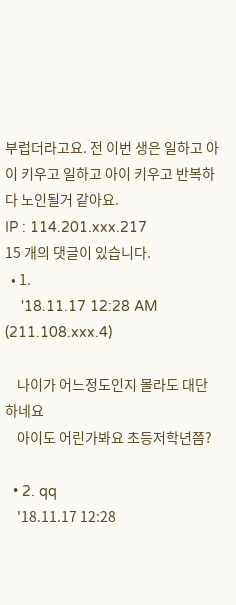부럽더라고요. 전 이번 생은 일하고 아이 키우고 일하고 아이 키우고 반복하다 노인될거 같아요.
IP : 114.201.xxx.217
15 개의 댓글이 있습니다.
  • 1.
    '18.11.17 12:28 AM (211.108.xxx.4)

    나이가 어느정도인지 몰라도 대단하네요
    아이도 어린가봐요 초등저학년쯤?

  • 2. qq
    '18.11.17 12:28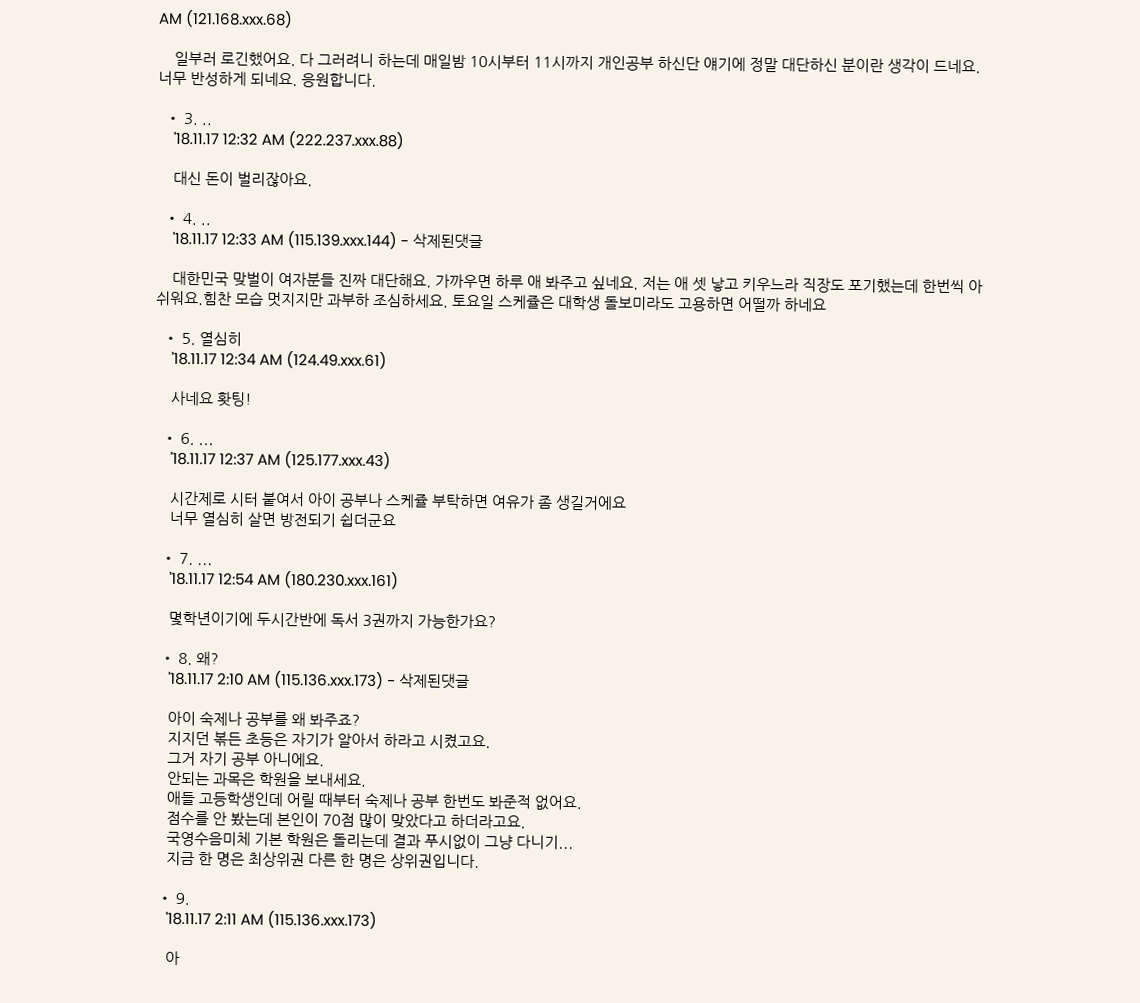AM (121.168.xxx.68)

    일부러 로긴했어요. 다 그러려니 하는데 매일밤 10시부터 11시까지 개인공부 하신단 얘기에 정말 대단하신 분이란 생각이 드네요. 너무 반성하게 되네요. 응원합니다.

  • 3. ..
    '18.11.17 12:32 AM (222.237.xxx.88)

    대신 돈이 벌리잖아요.

  • 4. ..
    '18.11.17 12:33 AM (115.139.xxx.144) - 삭제된댓글

    대한민국 맞벌이 여자분들 진짜 대단해요. 가까우면 하루 애 봐주고 싶네요. 저는 애 셋 낳고 키우느라 직장도 포기했는데 한번씩 아쉬워요.힘찬 모습 멋지지만 과부하 조심하세요. 토요일 스케쥴은 대학생 돌보미라도 고용하면 어떨까 하네요

  • 5. 열심히
    '18.11.17 12:34 AM (124.49.xxx.61)

    사네요 홧팅!

  • 6. ...
    '18.11.17 12:37 AM (125.177.xxx.43)

    시간제로 시터 붙여서 아이 공부나 스케쥴 부탁하면 여유가 좀 생길거에요
    너무 열심히 살면 방전되기 쉽더군요

  • 7. ...
    '18.11.17 12:54 AM (180.230.xxx.161)

    몇학년이기에 두시간반에 독서 3권까지 가능한가요?

  • 8. 왜?
    '18.11.17 2:10 AM (115.136.xxx.173) - 삭제된댓글

    아이 숙제나 공부를 왜 봐주죠?
    지지던 볶든 초등은 자기가 알아서 하라고 시켰고요.
    그거 자기 공부 아니에요.
    안되는 과목은 학원을 보내세요.
    애들 고등학생인데 어릴 때부터 숙제나 공부 한번도 봐준적 없어요.
    점수를 안 봤는데 본인이 70점 많이 맞았다고 하더라고요.
    국영수음미체 기본 학원은 돌리는데 결과 푸시없이 그냥 다니기...
    지금 한 명은 최상위권 다른 한 명은 상위권입니다.

  • 9.
    '18.11.17 2:11 AM (115.136.xxx.173)

    아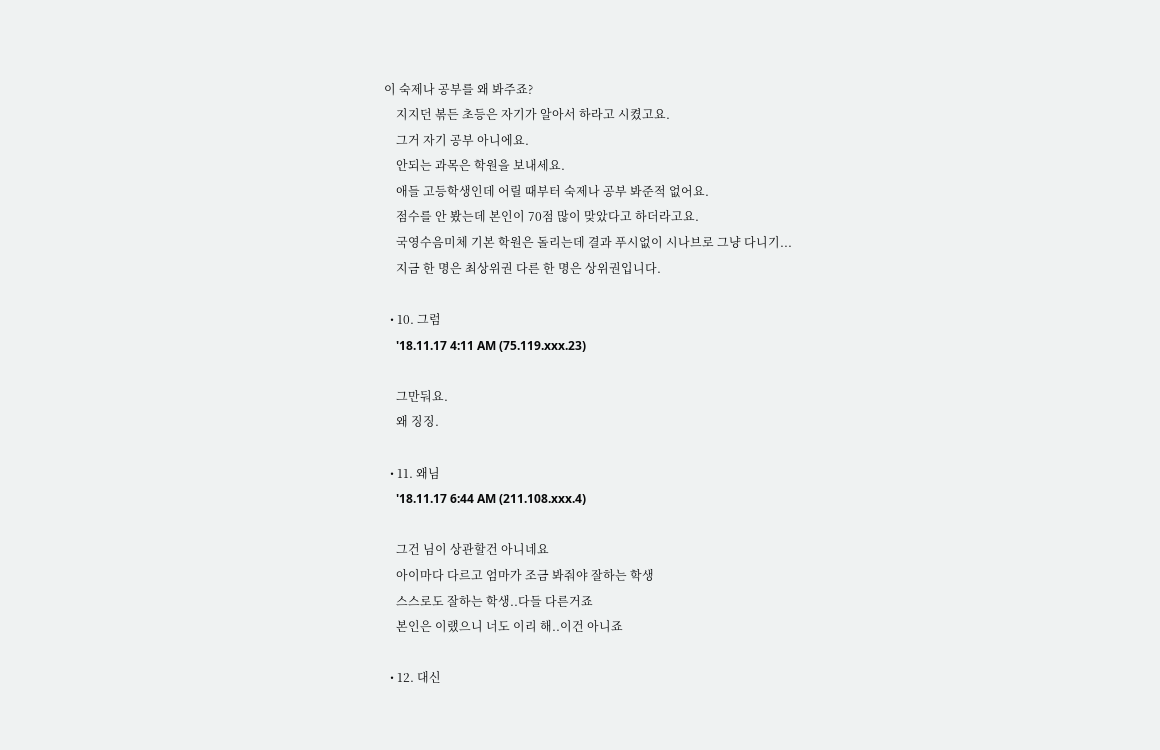이 숙제나 공부를 왜 봐주죠?
    지지던 볶든 초등은 자기가 알아서 하라고 시켰고요.
    그거 자기 공부 아니에요.
    안되는 과목은 학원을 보내세요.
    애들 고등학생인데 어릴 때부터 숙제나 공부 봐준적 없어요.
    점수를 안 봤는데 본인이 70점 많이 맞았다고 하더라고요.
    국영수음미체 기본 학원은 돌리는데 결과 푸시없이 시나브로 그냥 다니기...
    지금 한 명은 최상위권 다른 한 명은 상위권입니다.

  • 10. 그럼
    '18.11.17 4:11 AM (75.119.xxx.23)

    그만둬요.
    왜 징징.

  • 11. 왜님
    '18.11.17 6:44 AM (211.108.xxx.4)

    그건 님이 상관할건 아니네요
    아이마다 다르고 엄마가 조금 봐줘야 잘하는 학생
    스스로도 잘하는 학생..다들 다른거죠
    본인은 이랬으니 너도 이리 해..이건 아니죠

  • 12. 대신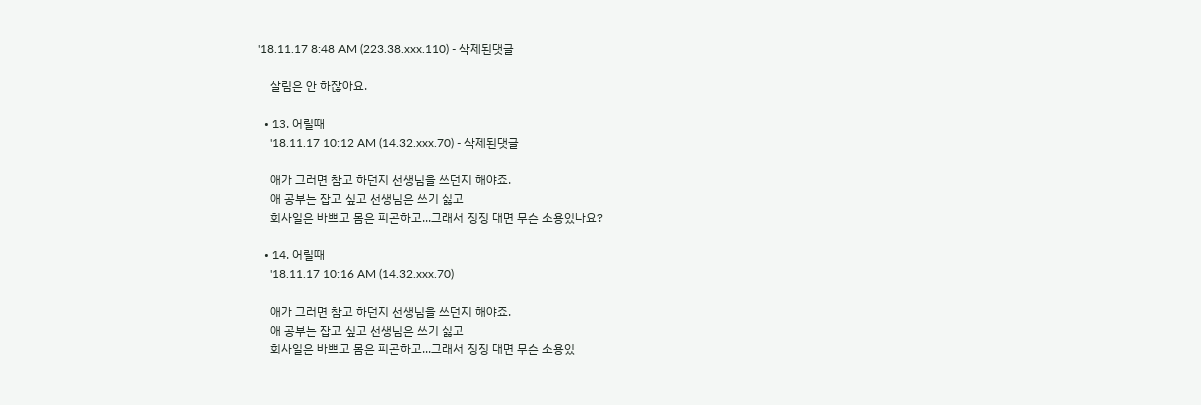'18.11.17 8:48 AM (223.38.xxx.110) - 삭제된댓글

    살림은 안 하잖아요.

  • 13. 어릴때
    '18.11.17 10:12 AM (14.32.xxx.70) - 삭제된댓글

    애가 그러면 참고 하던지 선생님을 쓰던지 해야죠.
    애 공부는 잡고 싶고 선생님은 쓰기 싫고
    회사일은 바쁘고 몸은 피곤하고...그래서 징징 대면 무슨 소용있나요?

  • 14. 어릴때
    '18.11.17 10:16 AM (14.32.xxx.70)

    애가 그러면 참고 하던지 선생님을 쓰던지 해야죠.
    애 공부는 잡고 싶고 선생님은 쓰기 싫고
    회사일은 바쁘고 몸은 피곤하고...그래서 징징 대면 무슨 소용있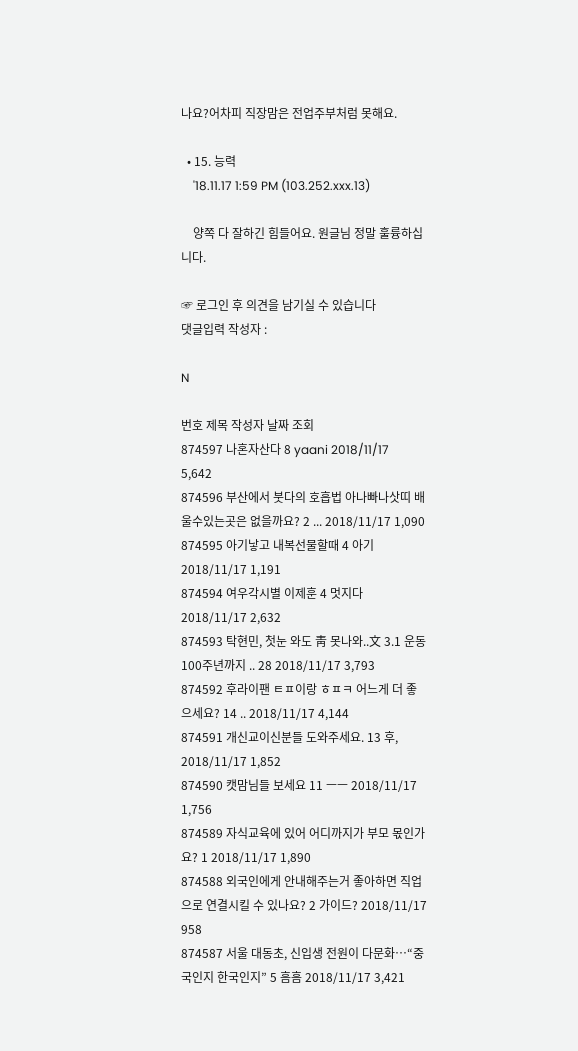나요?어차피 직장맘은 전업주부처럼 못해요.

  • 15. 능력
    '18.11.17 1:59 PM (103.252.xxx.13)

    양쪽 다 잘하긴 힘들어요. 원글님 정말 훌륭하십니다.

☞ 로그인 후 의견을 남기실 수 있습니다
댓글입력 작성자 :

N

번호 제목 작성자 날짜 조회
874597 나혼자산다 8 yaani 2018/11/17 5,642
874596 부산에서 붓다의 호흡법 아나빠나삿띠 배울수있는곳은 없을까요? 2 ... 2018/11/17 1,090
874595 아기낳고 내복선물할때 4 아기 2018/11/17 1,191
874594 여우각시별 이제훈 4 멋지다 2018/11/17 2,632
874593 탁현민, 첫눈 와도 靑 못나와..文 3.1 운동 100주년까지 .. 28 2018/11/17 3,793
874592 후라이팬 ㅌㅍ이랑 ㅎㅍㅋ 어느게 더 좋으세요? 14 .. 2018/11/17 4,144
874591 개신교이신분들 도와주세요. 13 후, 2018/11/17 1,852
874590 캣맘님들 보세요 11 ㅡㅡ 2018/11/17 1,756
874589 자식교육에 있어 어디까지가 부모 몫인가요? 1 2018/11/17 1,890
874588 외국인에게 안내해주는거 좋아하면 직업으로 연결시킬 수 있나요? 2 가이드? 2018/11/17 958
874587 서울 대동초, 신입생 전원이 다문화…“중국인지 한국인지” 5 흠흠 2018/11/17 3,421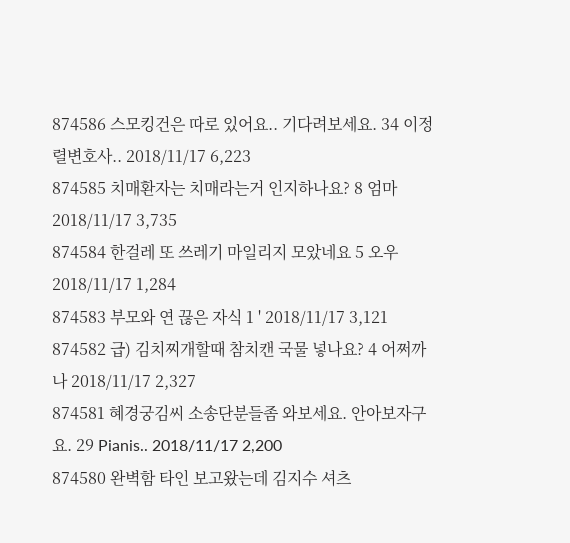874586 스모킹건은 따로 있어요.. 기다려보세요. 34 이정렬변호사.. 2018/11/17 6,223
874585 치매환자는 치매라는거 인지하나요? 8 엄마 2018/11/17 3,735
874584 한걸레 또 쓰레기 마일리지 모았네요 5 오우 2018/11/17 1,284
874583 부모와 연 끊은 자식 1 ' 2018/11/17 3,121
874582 급) 김치찌개할때 참치캔 국물 넣나요? 4 어쩌까나 2018/11/17 2,327
874581 혜경궁김씨 소송단분들좀 와보세요. 안아보자구요. 29 Pianis.. 2018/11/17 2,200
874580 완벽함 타인 보고왔는데 김지수 셔츠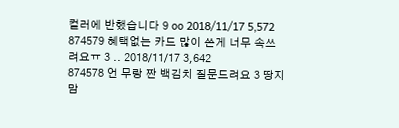컬러에 반했습니다 9 oo 2018/11/17 5,572
874579 혜택없는 카드 많이 쓴게 너무 속쓰려요ㅠ 3 .. 2018/11/17 3,642
874578 언 무랑 짠 백김치 질문드려요 3 땅지맘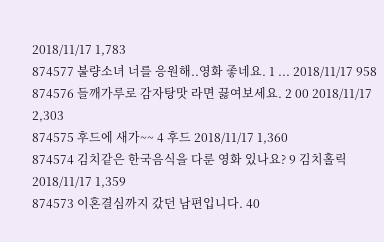2018/11/17 1,783
874577 불량소녀 너를 응원해..영화 좋네요. 1 ... 2018/11/17 958
874576 들깨가루로 감자탕맛 라면 끓여보세요. 2 00 2018/11/17 2,303
874575 후드에 새가~~ 4 후드 2018/11/17 1,360
874574 김치같은 한국음식을 다룬 영화 있나요? 9 김치홀릭 2018/11/17 1,359
874573 이혼결심까지 갔던 남편입니다. 40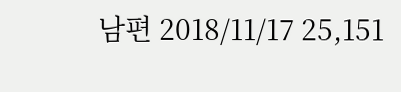남편 2018/11/17 25,151